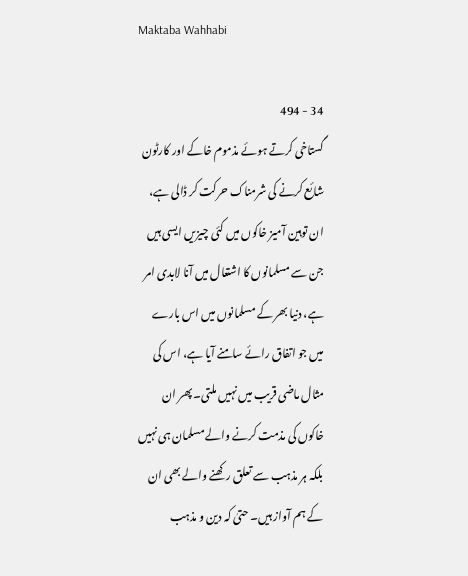Maktaba Wahhabi

34 - 494
گستاخی کرتے ہوئے مذموم خاکے اور کارٹون شائع کرنے کی شرمناک حرکت کر ڈالی ہے، ان توہین آمیز خاکوں میں کئی چیزیں ایسی ہیں جن سے مسلمانوں کا اشتعال میں آنا لابدی امر ہے، دنیا بھر کے مسلمانوں میں اس بارے میں جو اتفاق رائے سامنے آیا ہے، اس کی مثال ماضی قریب میں نہیں ملتی۔ پھر ان خاکوں کی مذمت کرنے والے مسلمان ہی نہیں بلکہ ہر مذہب سے تعلق رکھنے والے بھی ان کے ہم آواز ہیں۔ حتیٰ کہ دین و مذہب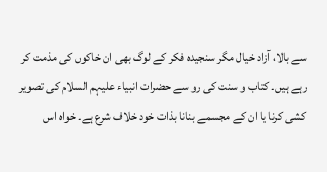سے بالا، آزاد خیال مگر سنجیدہ فکر کے لوگ بھی ان خاکوں کی مذمت کر رہے ہیں۔ کتاب و سنت کی رو سے حضرات انبیاء علیہم السلام کی تصویر کشی کرنا یا ان کے مجسمے بنانا بذات خود خلاف شرع ہے۔ خواہ اس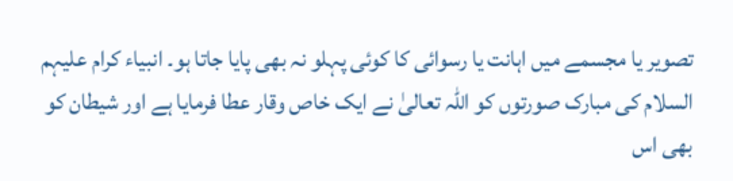تصویر یا مجسمے میں اہانت یا رسوائی کا کوئی پہلو نہ بھی پایا جاتا ہو۔ انبیاء کرام علیہم السلام کی مبارک صورتوں کو اللہ تعالیٰ نے ایک خاص وقار عطا فرمایا ہے اور شیطان کو بھی اس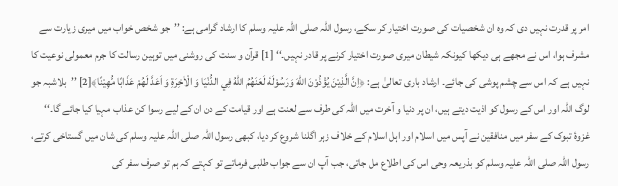امر پر قدرت نہیں دی کہ وہ ان شخصیات کی صورت اختیار کر سکے، رسول اللہ صلی اللہ علیہ وسلم کا ارشاد گرامی ہے: ’’جو شخص خواب میں میری زیارت سے مشرف ہوا، اس نے مجھے ہی دیکھا کیونکہ شیطان میری صورت اختیار کرنے پر قادر نہیں۔‘‘ [1] قرآن و سنت کی روشنی میں توہین رسالت کا جرم معمولی نوعیت کا نہیں ہے کہ اس سے چشم پوشی کی جائے۔ ارشاد باری تعالیٰ ہے: ﴿اِنَّ الَّذِيْنَ يُؤْذُوْنَ اللّٰهَ وَرَسُوْلَهٗ لَعَنَهُمُ اللّٰهُ فِي الدُّنْيَا وَ الْاٰخِرَةِ وَ اَعَدَّ لَهُمْ عَذَابًا مُّهِيْنًا﴾[2] ’’بلاشبہ جو لوگ اللہ اور اس کے رسول کو اذیت دیتے ہیں، ان پر دنیا و آخرت میں اللہ کی طرف سے لعنت ہے اور قیامت کے دن ان کے لیے رسوا کن عذاب مہیا کیا جائے گا۔‘‘ غزوۂ تبوک کے سفر میں منافقین نے آپس میں اسلام اور اہل اسلام کے خلاف زہر اگلنا شروع کر دیا، کبھی رسول اللہ صلی اللہ علیہ وسلم کی شان میں گستاخی کرتے، رسول اللہ صلی اللہ علیہ وسلم کو بذریعہ وحی اس کی اطلاع مل جاتی، جب آپ ان سے جواب طلبی فرماتے تو کہتے کہ ہم تو صرف سفر کی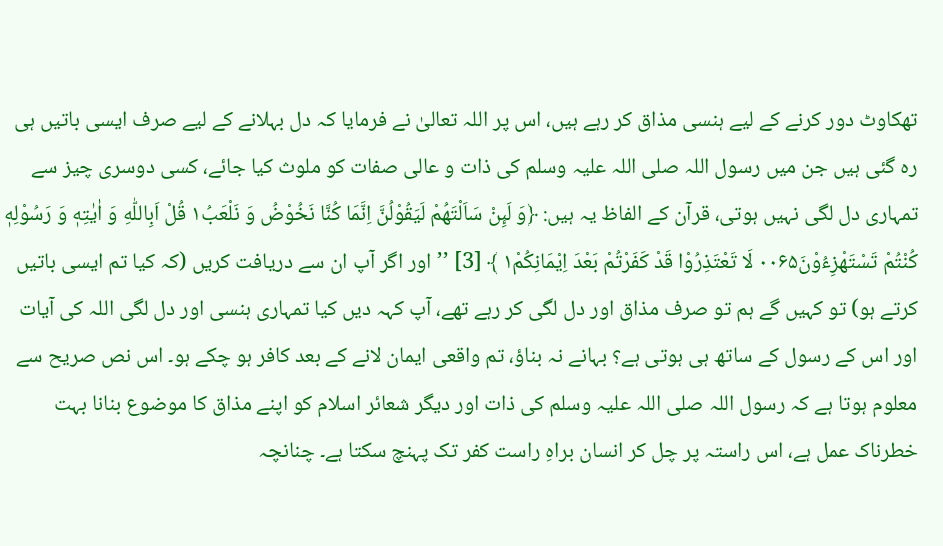تھکاوٹ دور کرنے کے لیے ہنسی مذاق کر رہے ہیں، اس پر اللہ تعالیٰ نے فرمایا کہ دل بہلانے کے لیے صرف ایسی باتیں ہی رہ گئی ہیں جن میں رسول اللہ صلی اللہ علیہ وسلم کی ذات و عالی صفات کو ملوث کیا جائے، کسی دوسری چیز سے تمہاری دل لگی نہیں ہوتی، قرآن کے الفاظ یہ ہیں: ﴿وَ لَىِٕنْ سَاَلْتَهُمْ لَيَقُوْلُنَّ اِنَّمَا كُنَّا نَخُوْضُ وَ نَلْعَبُ١ قُلْ اَبِاللّٰهِ وَ اٰيٰتِهٖ وَ رَسُوْلِهٖ كُنْتُمْ تَسْتَهْزِءُوْنَ۰۰۶۵ لَا تَعْتَذِرُوْا قَدْ كَفَرْتُمْ بَعْدَ اِيْمَانِكُمْ١ ﴾ [3] ’’اور اگر آپ ان سے دریافت کریں (کہ کیا تم ایسی باتیں کرتے ہو) تو کہیں گے ہم تو صرف مذاق اور دل لگی کر رہے تھے، آپ کہہ دیں کیا تمہاری ہنسی اور دل لگی اللہ کی آیات اور اس کے رسول کے ساتھ ہی ہوتی ہے؟ بہانے نہ بناؤ، تم واقعی ایمان لانے کے بعد کافر ہو چکے ہو۔ اس نص صریح سے معلوم ہوتا ہے کہ رسول اللہ صلی اللہ علیہ وسلم کی ذات اور دیگر شعائر اسلام کو اپنے مذاق کا موضوع بنانا بہت خطرناک عمل ہے، اس راستہ پر چل کر انسان براہِ راست کفر تک پہنچ سکتا ہے۔ چنانچہ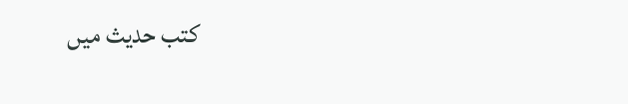کتب حدیث میں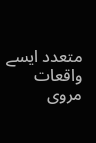متعدد ایسے واقعات مروی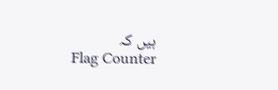ہیں کہ
Flag Counter